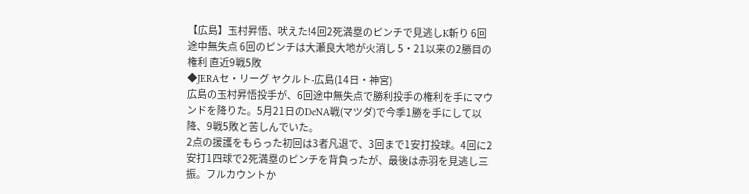【広島】玉村昇悟、吠えた!4回2死満塁のピンチで見逃しK斬り 6回途中無失点 6回のピンチは大瀬良大地が火消し 5・21以来の2勝目の権利 直近9戦5敗
◆JERAセ・リーグ ヤクルト-広島(14日・神宮)
広島の玉村昇悟投手が、6回途中無失点で勝利投手の権利を手にマウンドを降りた。5月21日のDeNA戦(マツダ)で今季1勝を手にして以降、9戦5敗と苦しんでいた。
2点の援護をもらった初回は3者凡退で、3回まで1安打投球。4回に2安打1四球で2死満塁のピンチを背負ったが、最後は赤羽を見逃し三振。フルカウントか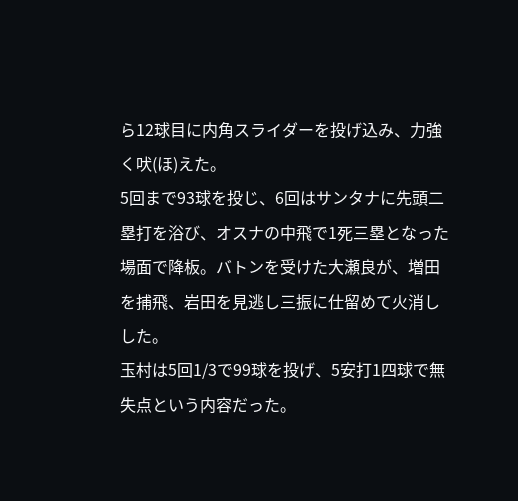ら12球目に内角スライダーを投げ込み、力強く吠(ほ)えた。
5回まで93球を投じ、6回はサンタナに先頭二塁打を浴び、オスナの中飛で1死三塁となった場面で降板。バトンを受けた大瀬良が、増田を捕飛、岩田を見逃し三振に仕留めて火消しした。
玉村は5回1/3で99球を投げ、5安打1四球で無失点という内容だった。